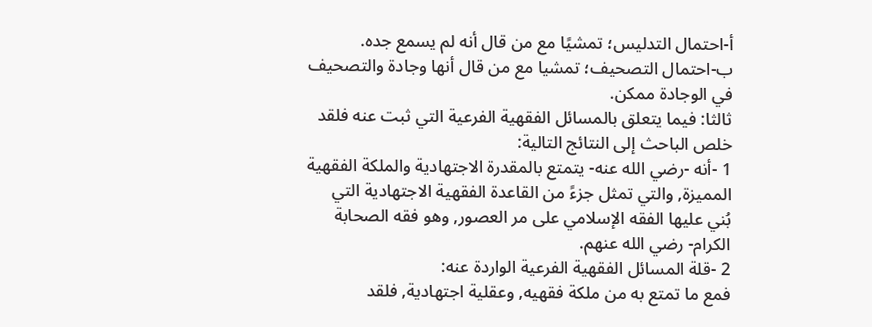أ-احتمال التدليس؛ تمشيًا مع من قال أنه لم يسمع جده.
ب-احتمال التصحيف؛ تمشيا مع من قال أنها وجادة والتصحيف في الوجادة ممكن.
ثالثا: فيما يتعلق بالمسائل الفقهية الفرعية التي ثبت عنه فلقد خلص الباحث إلى النتائج التالية:
1 -أنه -رضي الله عنه- يتمتع بالمقدرة الاجتهادية والملكة الفقهية المميزة, والتي تمثل جزءً من القاعدة الفقهية الاجتهادية التي بُني عليها الفقه الإسلامي على مر العصور, وهو فقه الصحابة الكرام- رضي الله عنهم.
2 -قلة المسائل الفقهية الفرعية الواردة عنه:
فمع ما تمتع به من ملكة فقهيه, وعقلية اجتهادية, فلقد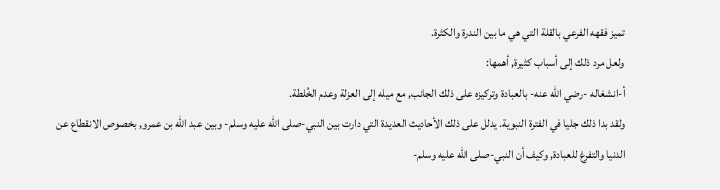تميز فقهه الفرعي بالقلة التي هي ما بين الندرة والكثرة.
ولعل مرد ذلك إلى أسباب كثيرة, أهمها:
أ-انشغاله -رضي الله عنه- بالعبادة وتركيزه على ذلك الجانب, مع ميله إلى العزلة وعدم الخُلطة.
ولقد بدا ذلك جليا في الفترة النبوية. يدلل على ذلك الأحاديث العديدة التي دارت بين النبي-صلى الله عليه وسلم- وبين عبد الله بن عمرو, بخصوص الانقطاع عن الدنيا والتفرغ للعبادة, وكيف أن النبي-صلى الله عليه وسلم-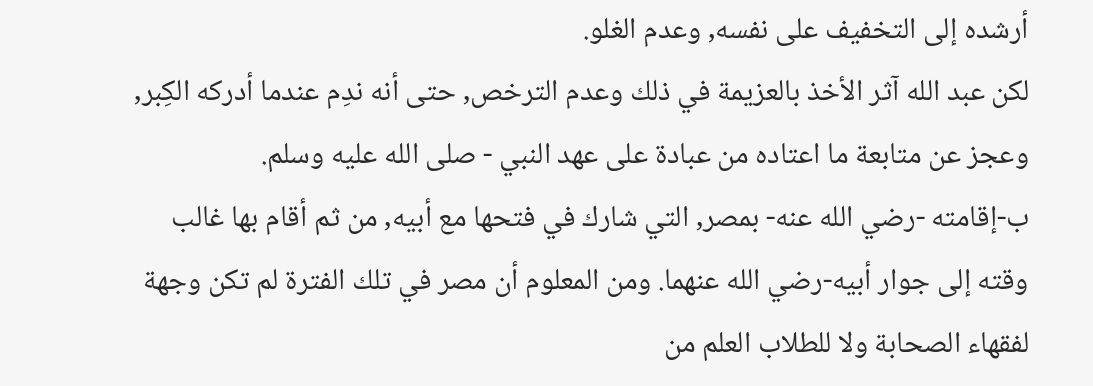أرشده إلى التخفيف على نفسه, وعدم الغلو.
لكن عبد الله آثر الأخذ بالعزيمة في ذلك وعدم الترخص, حتى أنه ندِم عندما أدركه الكِبر, وعجز عن متابعة ما اعتاده من عبادة على عهد النبي - صلى الله عليه وسلم.
ب-إقامته -رضي الله عنه- بمصر, التي شارك في فتحها مع أبيه, من ثم أقام بها غالب وقته إلى جوار أبيه-رضي الله عنهما. ومن المعلوم أن مصر في تلك الفترة لم تكن وجهة لفقهاء الصحابة ولا للطلاب العلم من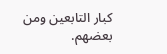كبار التابعين ومن بعضهم.